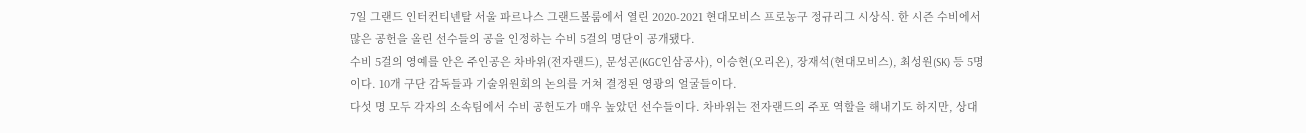7일 그랜드 인터컨티넨탈 서울 파르나스 그랜드볼룸에서 열린 2020-2021 현대모비스 프로농구 정규리그 시상식. 한 시즌 수비에서 많은 공헌을 올린 선수들의 공을 인정하는 수비 5걸의 명단이 공개됐다.
수비 5걸의 영예를 안은 주인공은 차바위(전자랜드), 문성곤(KGC인삼공사), 이승현(오리온), 장재석(현대모비스), 최성원(SK) 등 5명이다. 10개 구단 감독들과 기술위원회의 논의를 거쳐 결정된 영광의 얼굴들이다.
다섯 명 모두 각자의 소속팀에서 수비 공헌도가 매우 높았던 선수들이다. 차바위는 전자랜드의 주포 역할을 해내기도 하지만, 상대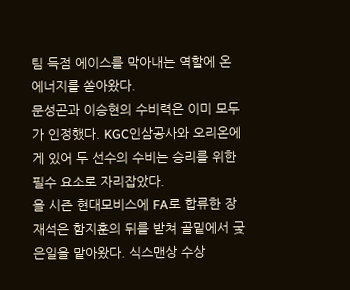팀 득점 에이스를 막아내는 역할에 온 에너지를 쏟아왔다.
문성곤과 이승현의 수비력은 이미 모두가 인정했다. KGC인삼공사와 오리온에게 있어 두 선수의 수비는 승리를 위한 필수 요소로 자리잡았다.
올 시즌 현대모비스에 FA로 합류한 장재석은 함지훈의 뒤를 받쳐 골밑에서 궂은일을 맡아왔다. 식스맨상 수상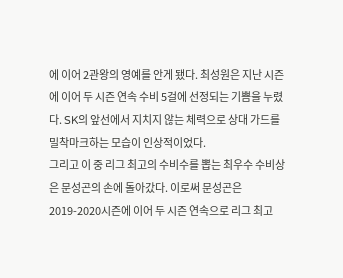에 이어 2관왕의 영예를 안게 됐다. 최성원은 지난 시즌에 이어 두 시즌 연속 수비 5걸에 선정되는 기쁨을 누렸다. SK의 앞선에서 지치지 않는 체력으로 상대 가드를 밀착마크하는 모습이 인상적이었다.
그리고 이 중 리그 최고의 수비수를 뽑는 최우수 수비상은 문성곤의 손에 돌아갔다. 이로써 문성곤은 2019-2020시즌에 이어 두 시즌 연속으로 리그 최고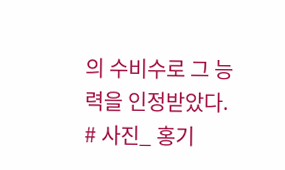의 수비수로 그 능력을 인정받았다.
# 사진_ 홍기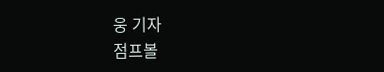웅 기자
점프볼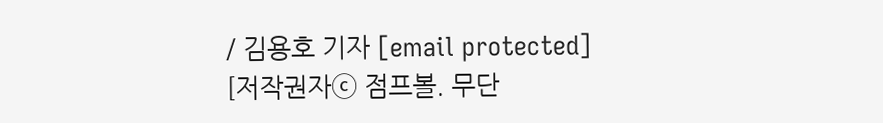/ 김용호 기자 [email protected]
[저작권자ⓒ 점프볼. 무단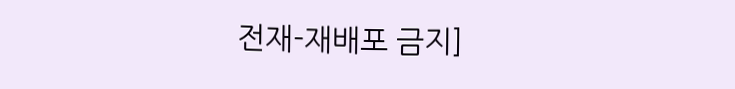전재-재배포 금지]